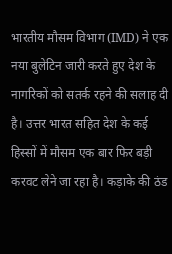भारतीय मौसम विभाग (IMD) ने एक नया बुलेटिन जारी करते हुए देश के नागरिकों को सतर्क रहने की सलाह दी है। उत्तर भारत सहित देश के कई हिस्सों में मौसम एक बार फिर बड़ी करवट लेने जा रहा है। कड़ाके की ठंड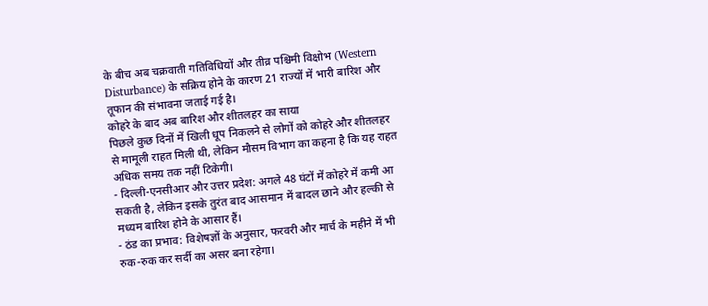के बीच अब चक्रवाती गतिविधियों और तीव्र पश्चिमी विक्षोभ (Western Disturbance) के सक्रिय होने के कारण 21 राज्यों में भारी बारिश और तूफान की संभावना जताई गई है।
कोहरे के बाद अब बारिश और शीतलहर का साया
पिछले कुछ दिनों में खिली धूप निकलने से लोगों को कोहरे और शीतलहर से मामूली राहत मिली थी, लेकिन मौसम विभाग का कहना है कि यह राहत अधिक समय तक नहीं टिकेगी।
- दिल्ली-एनसीआर और उत्तर प्रदेश: अगले 48 घंटों में कोहरे में कमी आ सकती है, लेकिन इसके तुरंत बाद आसमान में बादल छाने और हल्की से मध्यम बारिश होने के आसार हैं।
- ठंड का प्रभाव: विशेषज्ञों के अनुसार, फरवरी और मार्च के महीने में भी रुक-रुक कर सर्दी का असर बना रहेगा।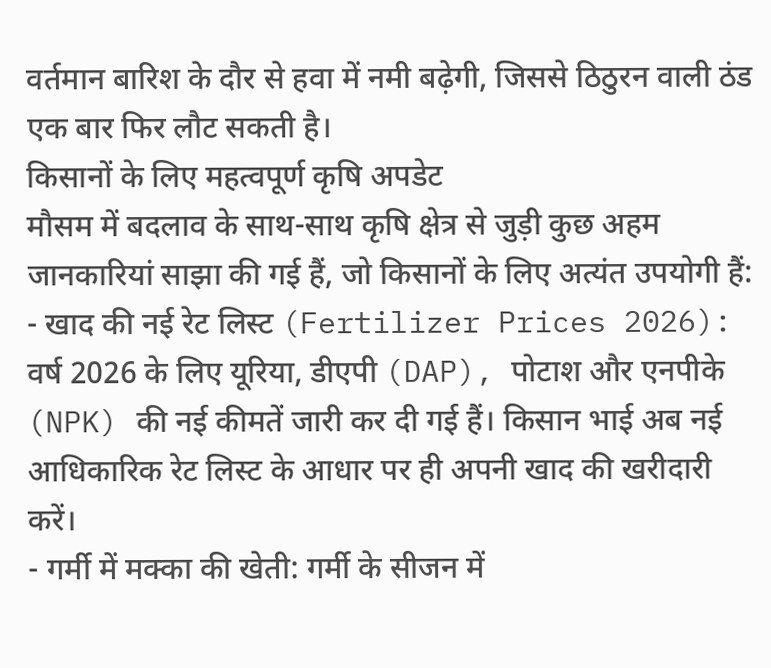वर्तमान बारिश के दौर से हवा में नमी बढ़ेगी, जिससे ठिठुरन वाली ठंड एक बार फिर लौट सकती है।
किसानों के लिए महत्वपूर्ण कृषि अपडेट
मौसम में बदलाव के साथ-साथ कृषि क्षेत्र से जुड़ी कुछ अहम जानकारियां साझा की गई हैं, जो किसानों के लिए अत्यंत उपयोगी हैं:
- खाद की नई रेट लिस्ट (Fertilizer Prices 2026): वर्ष 2026 के लिए यूरिया, डीएपी (DAP), पोटाश और एनपीके (NPK) की नई कीमतें जारी कर दी गई हैं। किसान भाई अब नई आधिकारिक रेट लिस्ट के आधार पर ही अपनी खाद की खरीदारी करें।
- गर्मी में मक्का की खेती: गर्मी के सीजन में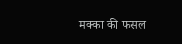मक्का की फसल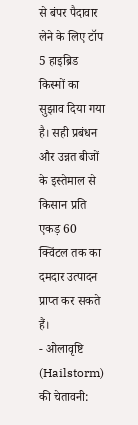से बंपर पैदावार लेने के लिए टॉप 5 हाइब्रिड किस्मों का सुझाव दिया गया है। सही प्रबंधन और उन्नत बीजों के इस्तेमाल से किसान प्रति एकड़ 60 क्विंटल तक का दमदार उत्पादन प्राप्त कर सकते हैं।
- ओलावृष्टि (Hailstorm) की चेतावनी: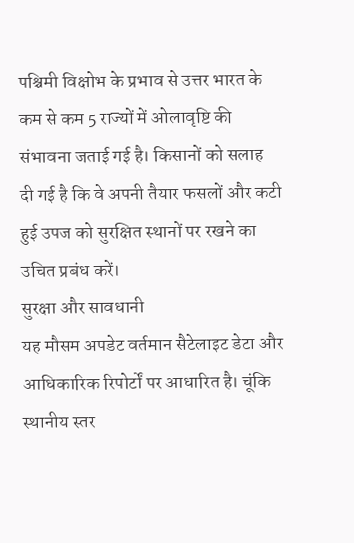पश्चिमी विक्षोभ के प्रभाव से उत्तर भारत के कम से कम 5 राज्यों में ओलावृष्टि की संभावना जताई गई है। किसानों को सलाह दी गई है कि वे अपनी तैयार फसलों और कटी हुई उपज को सुरक्षित स्थानों पर रखने का उचित प्रबंध करें।
सुरक्षा और सावधानी
यह मौसम अपडेट वर्तमान सैटेलाइट डेटा और आधिकारिक रिपोर्टों पर आधारित है। चूंकि स्थानीय स्तर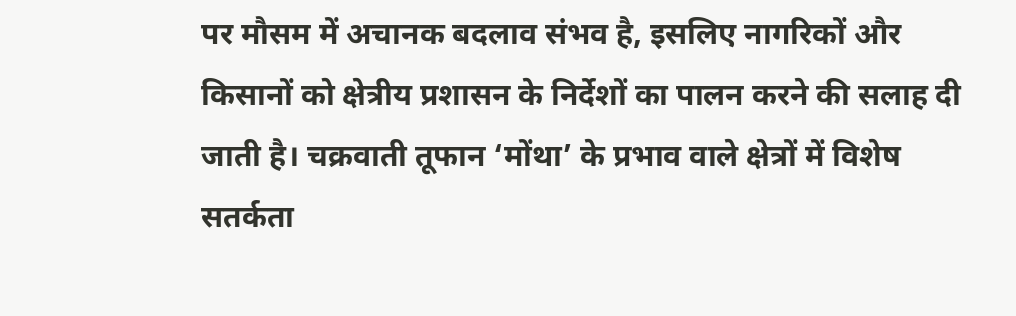पर मौसम में अचानक बदलाव संभव है, इसलिए नागरिकों और किसानों को क्षेत्रीय प्रशासन के निर्देशों का पालन करने की सलाह दी जाती है। चक्रवाती तूफान ‘मोंथा’ के प्रभाव वाले क्षेत्रों में विशेष सतर्कता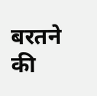बरतने की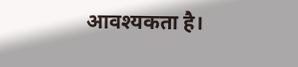आवश्यकता है।